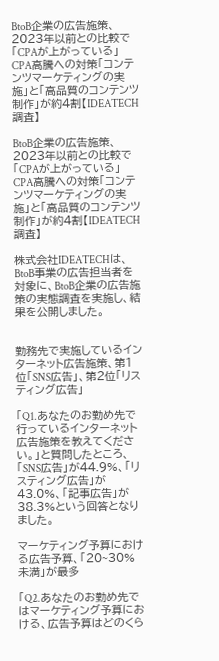BtoB企業の広告施策、2023年以前との比較で「CPAが上がっている」 CPA高騰への対策「コンテンツマーケティングの実施」と「高品質のコンテンツ制作」が約4割【IDEATECH調査】

BtoB企業の広告施策、2023年以前との比較で「CPAが上がっている」 CPA高騰への対策「コンテンツマーケティングの実施」と「高品質のコンテンツ制作」が約4割【IDEATECH調査】

株式会社IDEATECHは、BtoB事業の広告担当者を対象に、BtoB企業の広告施策の実態調査を実施し、結果を公開しました。


勤務先で実施しているインターネット広告施策、第1位「SNS広告」、第2位「リスティング広告」

「Q1.あなたのお勤め先で行っているインターネット広告施策を教えてください。」と質問したところ、「SNS広告」が44.9%、「リスティング広告」が43.0%、「記事広告」が38.3%という回答となりました。

マーケティング予算における広告予算、「20~30%未満」が最多

「Q2.あなたのお勤め先ではマーケティング予算における、広告予算はどのくら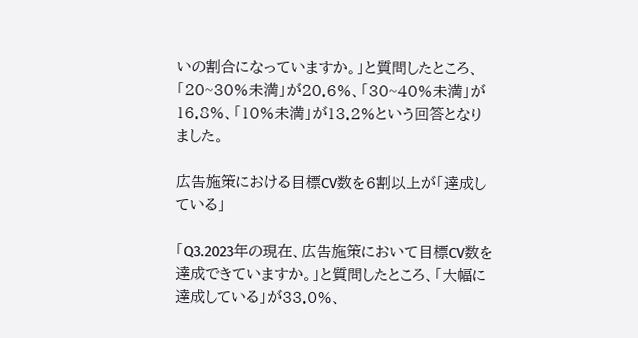いの割合になっていますか。」と質問したところ、「20~30%未満」が20.6%、「30~40%未満」が16.8%、「10%未満」が13.2%という回答となりました。

広告施策における目標CV数を6割以上が「達成している」

「Q3.2023年の現在、広告施策において目標CV数を達成できていますか。」と質問したところ、「大幅に達成している」が33.0%、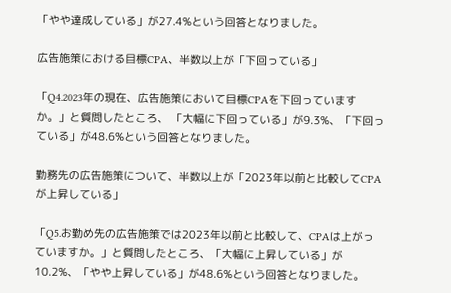「やや達成している」が27.4%という回答となりました。

広告施策における目標CPA、半数以上が「下回っている」

「Q4.2023年の現在、広告施策において目標CPAを下回っていますか。」と質問したところ、 「大幅に下回っている」が9.3%、「下回っている」が48.6%という回答となりました。

勤務先の広告施策について、半数以上が「2023年以前と比較してCPAが上昇している」

「Q5.お勤め先の広告施策では2023年以前と比較して、CPAは上がっていますか。」と質問したところ、「大幅に上昇している」が10.2%、「やや上昇している」が48.6%という回答となりました。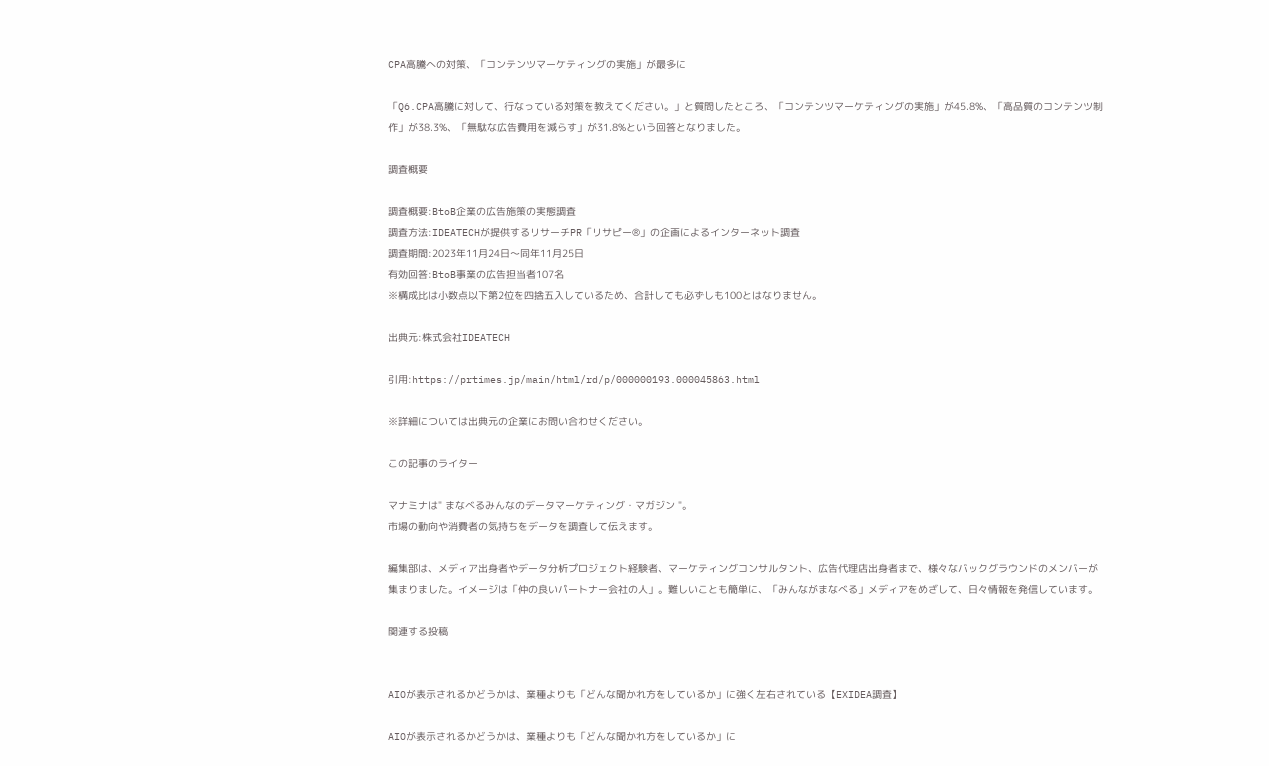CPA高騰への対策、「コンテンツマーケティングの実施」が最多に

「Q6.CPA高騰に対して、行なっている対策を教えてください。」と質問したところ、「コンテンツマーケティングの実施」が45.8%、「高品質のコンテンツ制作」が38.3%、「無駄な広告費用を減らす」が31.8%という回答となりました。

調査概要

調査概要:BtoB企業の広告施策の実態調査
調査方法:IDEATECHが提供するリサーチPR「リサピー®」の企画によるインターネット調査
調査期間:2023年11月24日〜同年11月25日
有効回答:BtoB事業の広告担当者107名
※構成比は小数点以下第2位を四捨五入しているため、合計しても必ずしも100とはなりません。

出典元:株式会社IDEATECH

引用:https://prtimes.jp/main/html/rd/p/000000193.000045863.html

※詳細については出典元の企業にお問い合わせください。

この記事のライター

マナミナは" まなべるみんなのデータマーケティング・マガジン "。
市場の動向や消費者の気持ちをデータを調査して伝えます。

編集部は、メディア出身者やデータ分析プロジェクト経験者、マーケティングコンサルタント、広告代理店出身者まで、様々なバックグラウンドのメンバーが集まりました。イメージは「仲の良いパートナー会社の人」。難しいことも簡単に、「みんながまなべる」メディアをめざして、日々情報を発信しています。

関連する投稿


AIOが表示されるかどうかは、業種よりも「どんな聞かれ方をしているか」に強く左右されている【EXIDEA調査】

AIOが表示されるかどうかは、業種よりも「どんな聞かれ方をしているか」に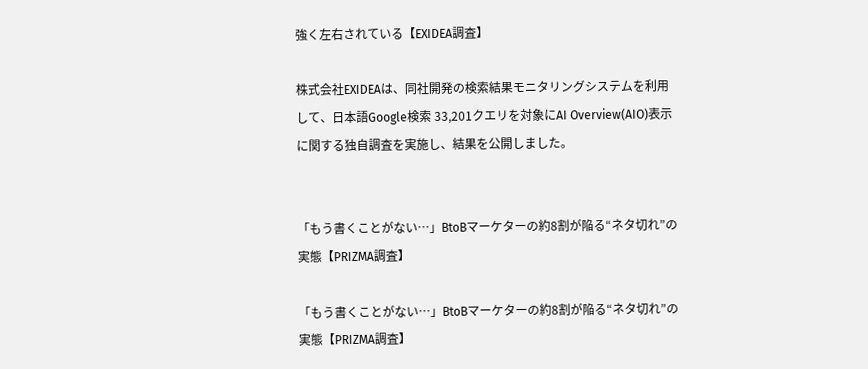強く左右されている【EXIDEA調査】

株式会社EXIDEAは、同社開発の検索結果モニタリングシステムを利用して、日本語Google検索 33,201クエリを対象にAI Overview(AIO)表示に関する独自調査を実施し、結果を公開しました。


「もう書くことがない…」BtoBマーケターの約8割が陥る“ネタ切れ”の実態【PRIZMA調査】

「もう書くことがない…」BtoBマーケターの約8割が陥る“ネタ切れ”の実態【PRIZMA調査】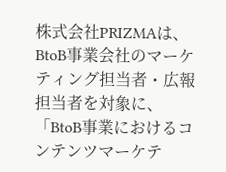株式会社PRIZMAは、BtoB事業会社のマーケティング担当者・広報担当者を対象に、「BtoB事業におけるコンテンツマーケテ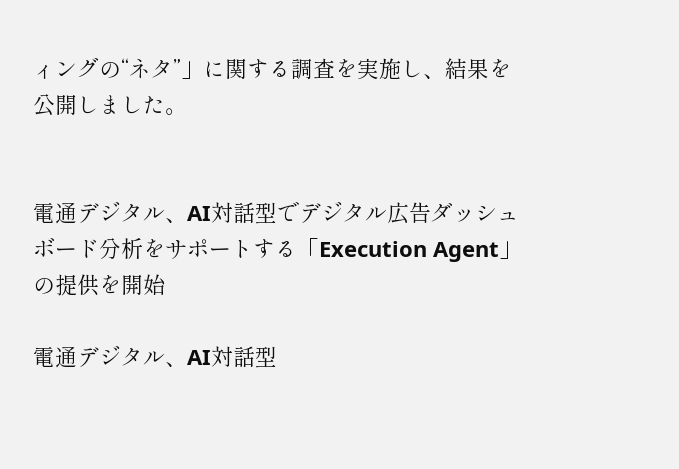ィングの“ネタ”」に関する調査を実施し、結果を公開しました。


電通デジタル、AI対話型でデジタル広告ダッシュボード分析をサポートする「Execution Agent」の提供を開始

電通デジタル、AI対話型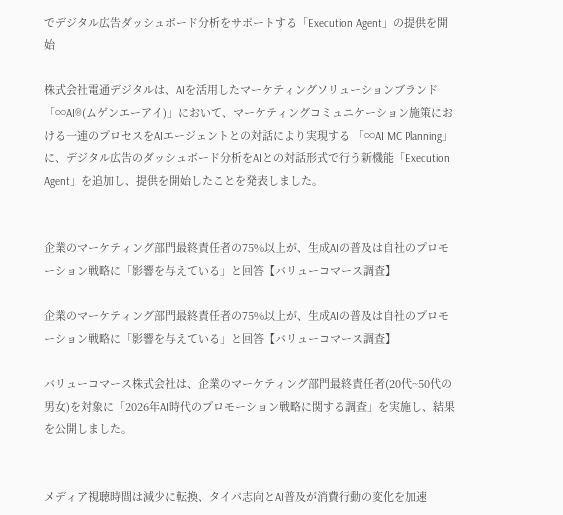でデジタル広告ダッシュボード分析をサポートする「Execution Agent」の提供を開始

株式会社電通デジタルは、AIを活用したマーケティングソリューションブランド「∞AI®(ムゲンエーアイ)」において、マーケティングコミュニケーション施策における一連のプロセスをAIエージェントとの対話により実現する 「∞AI MC Planning」に、デジタル広告のダッシュボード分析をAIとの対話形式で行う新機能「Execution Agent」を追加し、提供を開始したことを発表しました。


企業のマーケティング部門最終責任者の75%以上が、生成AIの普及は自社のプロモーション戦略に「影響を与えている」と回答【バリューコマース調査】

企業のマーケティング部門最終責任者の75%以上が、生成AIの普及は自社のプロモーション戦略に「影響を与えている」と回答【バリューコマース調査】

バリューコマース株式会社は、企業のマーケティング部門最終責任者(20代~50代の男女)を対象に「2026年AI時代のプロモーション戦略に関する調査」を実施し、結果を公開しました。


メディア視聴時間は減少に転換、タイパ志向とAI普及が消費行動の変化を加速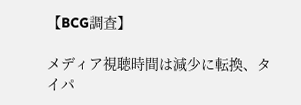【BCG調査】

メディア視聴時間は減少に転換、タイパ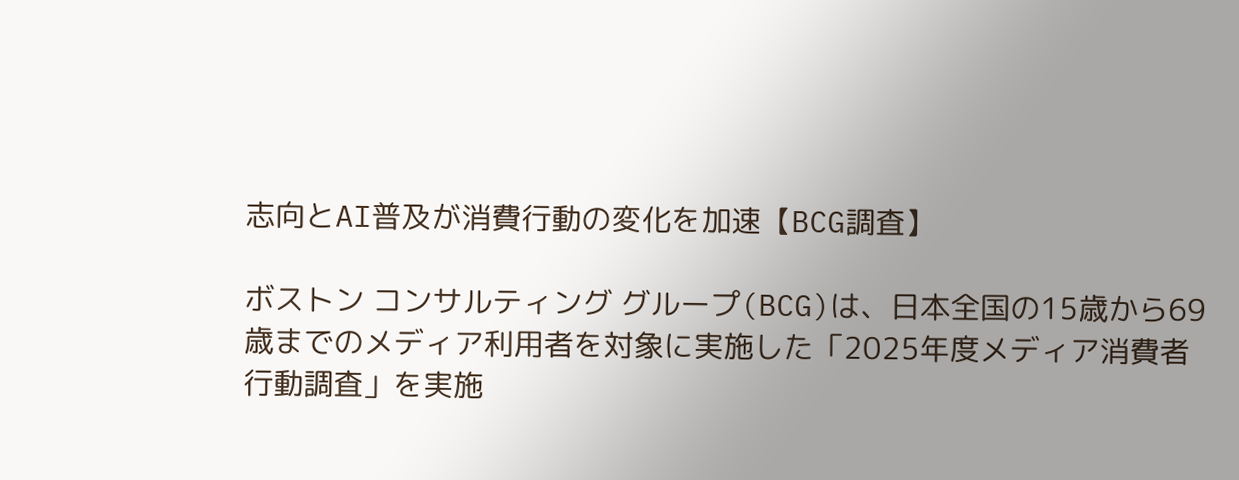志向とAI普及が消費行動の変化を加速【BCG調査】

ボストン コンサルティング グループ(BCG)は、日本全国の15歳から69歳までのメディア利用者を対象に実施した「2025年度メディア消費者行動調査」を実施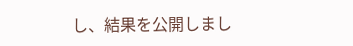し、結果を公開しまし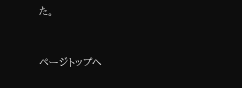た。


ページトップへ